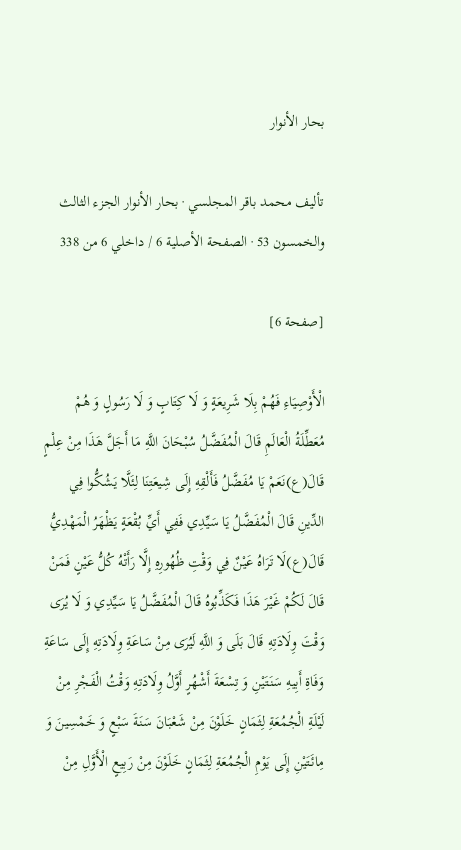بحار الأنوار

تأليف محمد باقر المجلسي · بحار الأنوار الجزء الثالث والخمسون 53 · الصفحة الأصلية 6 / داخلي 6 من 338

[صفحة 6]

الْأَوْصِيَاءِ فَهُمْ بِلَا شَرِيعَةٍ وَ لَا كِتَابٍ وَ لَا رَسُولٍ وَ هُمْ مُعَطِّلَةُ الْعَالَمِ قَالَ الْمُفَضَّلُ سُبْحَانَ اللَّهِ مَا أَجَلَّ هَذَا مِنْ عِلْمٍ قَالَ(ع)نَعَمْ يَا مُفَضَّلُ فَأَلْقِهِ إِلَى شِيعَتِنَا لِئَلَّا يَشُكُّوا فِي الدِّينِ قَالَ الْمُفَضَّلُ يَا سَيِّدِي فَفِي أَيِّ بُقْعَةٍ يَظْهَرُ الْمَهْدِيُّ قَالَ(ع)لَا تَرَاهُ عَيْنٌ فِي وَقْتِ ظُهُورِهِ إِلَّا رَأَتْهُ كُلُّ عَيْنٍ فَمَنْ قَالَ لَكُمْ غَيْرَ هَذَا فَكَذِّبُوهُ قَالَ الْمُفَضَّلُ يَا سَيِّدِي وَ لَا يُرَى وَقْتَ وِلَادَتِهِ قَالَ بَلَى وَ اللَّهِ لَيُرَى مِنْ سَاعَةِ وِلَادَتِهِ إِلَى سَاعَةِ وَفَاةِ أَبِيهِ سَنَتَيْنِ وَ تِسْعَةَ أَشْهُرٍ أَوَّلُ وِلَادَتِهِ وَقْتُ الْفَجْرِ مِنْ لَيْلَةِ الْجُمُعَةِ لِثَمَانٍ خَلَوْنَ مِنْ شَعْبَانَ سَنَةَ سَبْعٍ وَ خَمْسِينَ وَ مِائَتَيْنِ إِلَى يَوْمِ الْجُمُعَةِ لِثَمَانٍ خَلَوْنَ مِنْ رَبِيعٍ الْأَوَّلِ مِنْ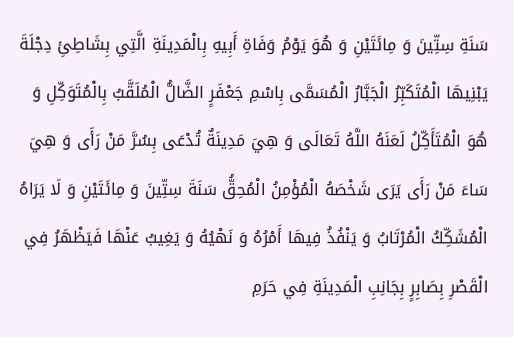سَنَةِ سِتِّينَ وَ مِائَتَيْنِ وَ هُوَ يَوْمُ وَفَاةِ أَبِيهِ بِالْمَدِينَةِ الَّتِي بِشَاطِئِ دِجْلَةَ يَبْنِيهَا الْمُتَكَبِّرُ الْجَبَّارُ الْمُسَمَّى بِاسْمِ جَعْفَرٍ الضَّالُّ الْمُلَقَّبُ بِالْمُتَوَكِّلِ وَ هُوَ الْمُتَأَكِّلُ لَعَنَهُ اللَّهُ تَعَالَى وَ هِيَ مَدِينَةٌ تُدْعَى بِسُرَّ مَنْ رَأَى وَ هِيَ سَاءَ مَنْ رَأَى يَرَى شَخْصَهُ الْمُؤْمِنُ الْمُحِقُّ سَنَةَ سِتِّينَ وَ مِائَتَيْنِ وَ لَا يَرَاهُ الْمُشَكِّكُ الْمُرْتَابُ وَ يَنْفُذُ فِيهَا أَمْرُهُ وَ نَهْيُهُ وَ يَغِيبُ عَنْهَا فَيَظْهَرُ فِي الْقَصْرِ بِصَابِرٍ بِجَانِبِ الْمَدِينَةِ فِي حَرَمِ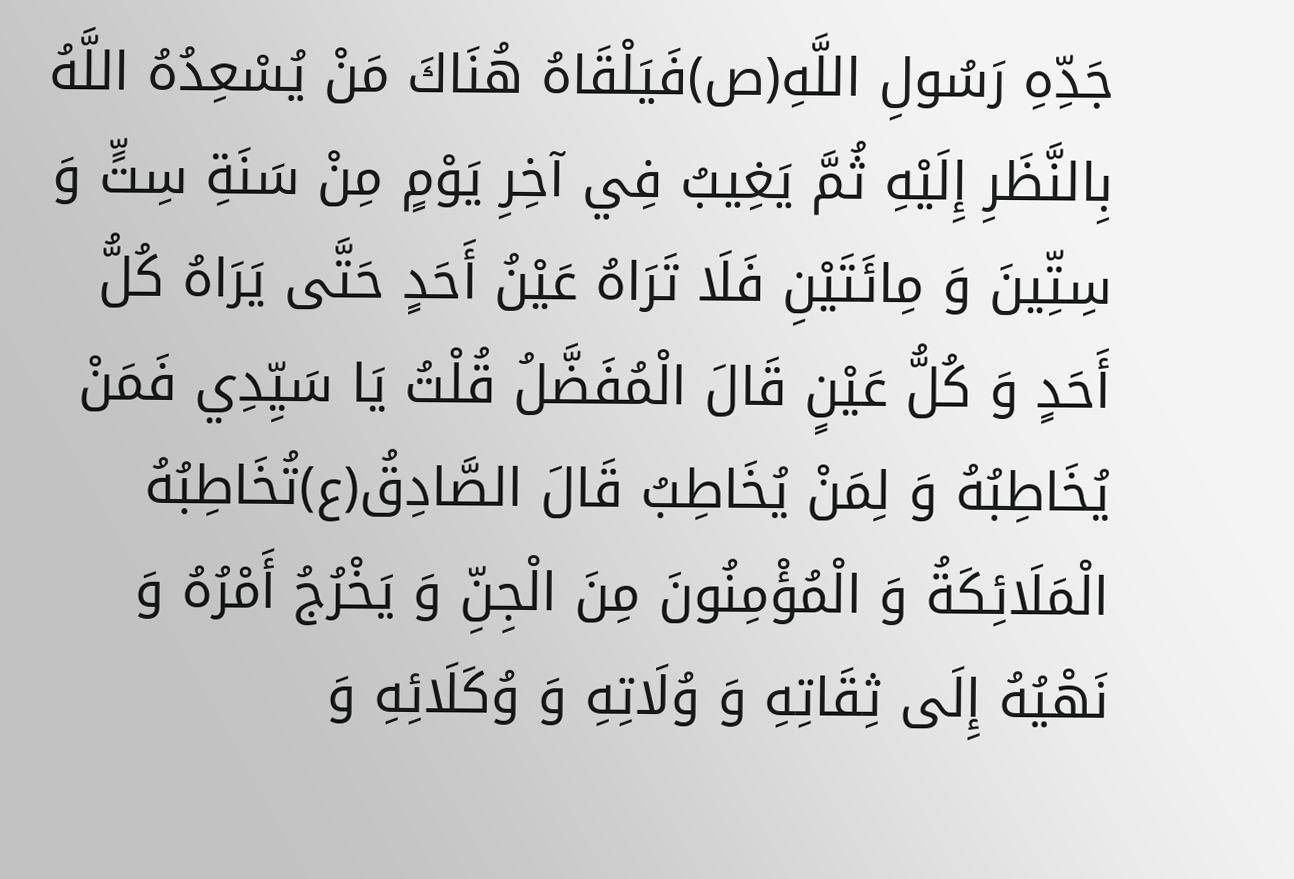جَدِّهِ رَسُولِ اللَّهِ(ص)فَيَلْقَاهُ هُنَاكَ مَنْ يُسْعِدُهُ اللَّهُ بِالنَّظَرِ إِلَيْهِ ثُمَّ يَغِيبُ فِي آخِرِ يَوْمٍ مِنْ سَنَةِ سِتٍّ وَ سِتِّينَ وَ مِائَتَيْنِ فَلَا تَرَاهُ عَيْنُ أَحَدٍ حَتَّى يَرَاهُ كُلُّ أَحَدٍ وَ كُلُّ عَيْنٍ قَالَ الْمُفَضَّلُ قُلْتُ يَا سَيِّدِي فَمَنْ يُخَاطِبُهُ وَ لِمَنْ يُخَاطِبُ قَالَ الصَّادِقُ(ع)تُخَاطِبُهُ الْمَلَائِكَةُ وَ الْمُؤْمِنُونَ مِنَ الْجِنِّ وَ يَخْرُجُ أَمْرُهُ وَ نَهْيُهُ إِلَى ثِقَاتِهِ وَ وُلَاتِهِ وَ وُكَلَائِهِ وَ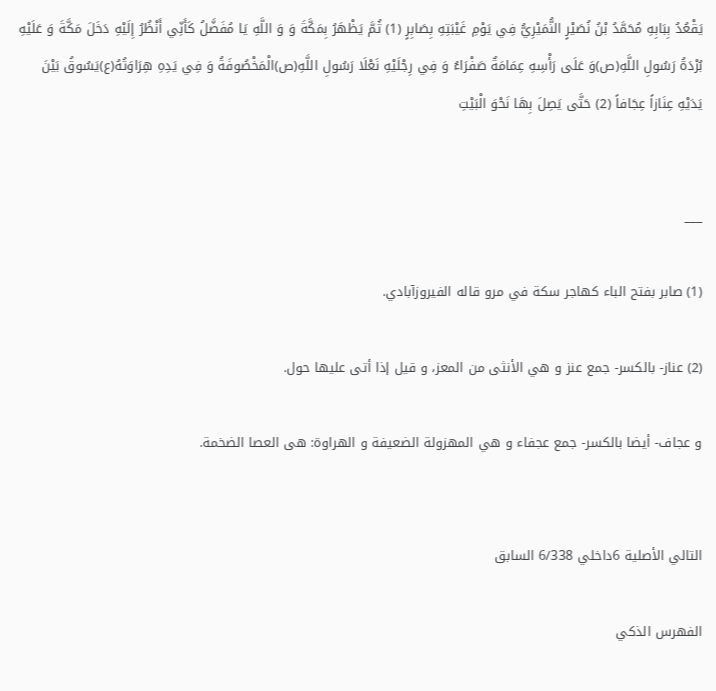يَقْعُدُ بِبَابِهِ مُحَمَّدُ بْنُ نُصَيْرٍ النُّمَيْرِيُّ فِي يَوْمِ غَيْبَتِهِ بِصَابِرٍ (1) ثُمَّ يَظْهَرُ بِمَكَّةَ وَ وَ اللَّهِ يَا مُفَضَّلُ كَأَنِّي أَنْظُرُ إِلَيْهِ دَخَلَ مَكَّةَ وَ عَلَيْهِ بُرْدَةُ رَسُولِ اللَّهِ(ص)وَ عَلَى رَأْسِهِ عِمَامَةٌ صَفْرَاءُ وَ فِي رِجْلَيْهِ نَعْلَا رَسُولِ اللَّهِ(ص)الْمَخْصُوفَةُ وَ فِي يَدِهِ هِرَاوَتُهُ(ع)يَسُوقُ بَيْنَ يَدَيْهِ عِنَازاً عِجَافاً (2) حَتَّى يَصِلَ بِهَا نَحْوَ الْبَيْتِ


___

(1) صابر بفتح الباء كهاجر سكة في مرو قاله الفيروزآبادي.

(2) عناز- بالكسر- جمع عنز و هي الأنثى من المعز، و قيل إذا أتى عليها حول.

و عجاف- أيضا بالكسر- جمع عجفاء و هي المهزولة الضعيفة و الهراوة: هى العصا الضخمة.


التالي الأصلية 6داخلي 6/338 السابق

الفهرس الذكي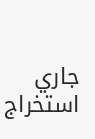جاري استخراج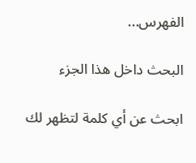الفهرس...

البحث داخل هذا الجزء

ابحث عن أي كلمة لتظهر لك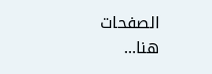الصفحات هنا...